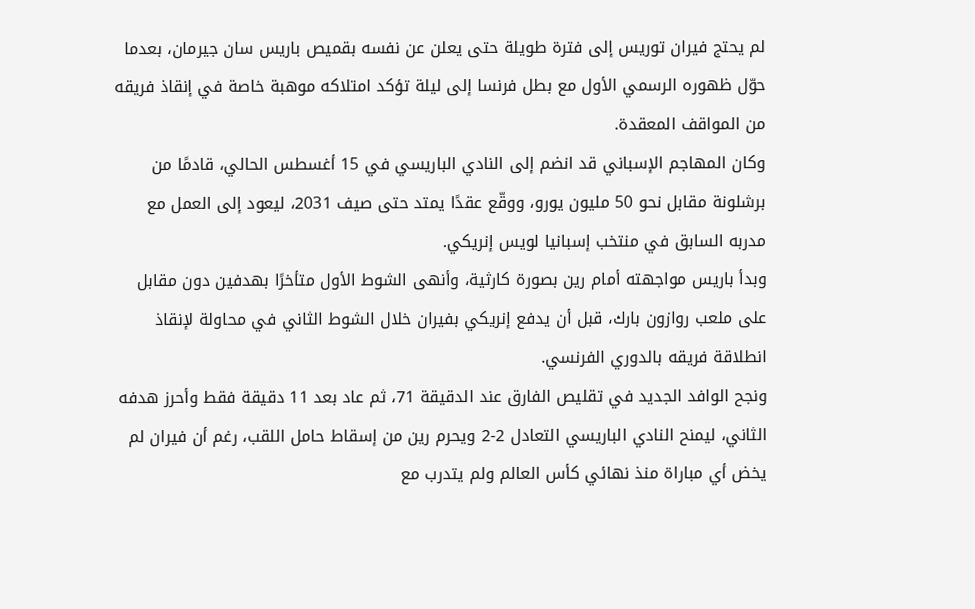لم يحتج فيران توريس إلى فترة طويلة حتى يعلن عن نفسه بقميص باريس سان جيرمان، بعدما حوّل ظهوره الرسمي الأول مع بطل فرنسا إلى ليلة تؤكد امتلاكه موهبة خاصة في إنقاذ فريقه من المواقف المعقدة.
وكان المهاجم الإسباني قد انضم إلى النادي الباريسي في 15 أغسطس الحالي، قادمًا من برشلونة مقابل نحو 50 مليون يورو، ووقّع عقدًا يمتد حتى صيف 2031، ليعود إلى العمل مع مدربه السابق في منتخب إسبانيا لويس إنريكي.
وبدأ باريس مواجهته أمام رين بصورة كارثية، وأنهى الشوط الأول متأخرًا بهدفين دون مقابل على ملعب روازون بارك، قبل أن يدفع إنريكي بفيران خلال الشوط الثاني في محاولة لإنقاذ انطلاقة فريقه بالدوري الفرنسي.
ونجح الوافد الجديد في تقليص الفارق عند الدقيقة 71، ثم عاد بعد 11 دقيقة فقط وأحرز هدفه الثاني، ليمنح النادي الباريسي التعادل 2-2 ويحرم رين من إسقاط حامل اللقب، رغم أن فيران لم يخض أي مباراة منذ نهائي كأس العالم ولم يتدرب مع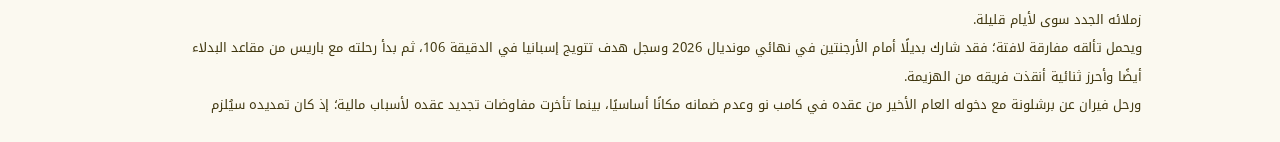زملائه الجدد سوى لأيام قليلة.
ويحمل تألقه مفارقة لافتة؛ فقد شارك بديلًا أمام الأرجنتين في نهائي مونديال 2026 وسجل هدف تتويج إسبانيا في الدقيقة 106، ثم بدأ رحلته مع باريس من مقاعد البدلاء أيضًا وأحرز ثنائية أنقذت فريقه من الهزيمة.
ورحل فيران عن برشلونة مع دخوله العام الأخير من عقده في كامب نو وعدم ضمانه مكانًا أساسيًا، بينما تأخرت مفاوضات تجديد عقده لأسباب مالية؛ إذ كان تمديده سيُلزم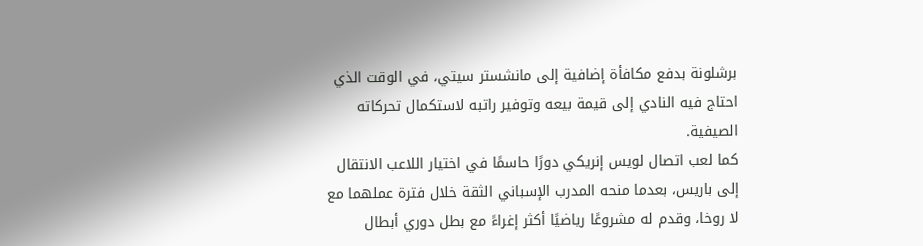برشلونة بدفع مكافأة إضافية إلى مانشستر سيتي، في الوقت الذي احتاج فيه النادي إلى قيمة بيعه وتوفير راتبه لاستكمال تحركاته الصيفية.
كما لعب اتصال لويس إنريكي دورًا حاسمًا في اختيار اللاعب الانتقال إلى باريس، بعدما منحه المدرب الإسباني الثقة خلال فترة عملهما مع لا روخا، وقدم له مشروعًا رياضيًا أكثر إغراءً مع بطل دوري أبطال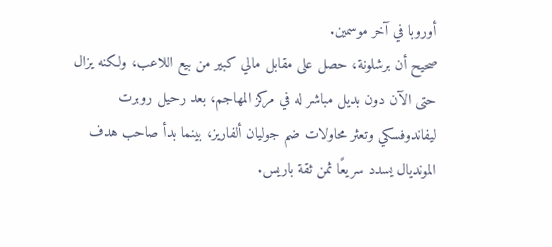أوروبا في آخر موسمين.
صحيح أن برشلونة، حصل على مقابل مالي كبير من بيع اللاعب، ولكنه يزال حتى الآن دون بديل مباشر له في مركز المهاجم، بعد رحيل روبرت ليفاندوفسكي وتعثر محاولات ضم جوليان ألفاريز، بينما بدأ صاحب هدف المونديال يسدد سريعًا ثمن ثقة باريس.